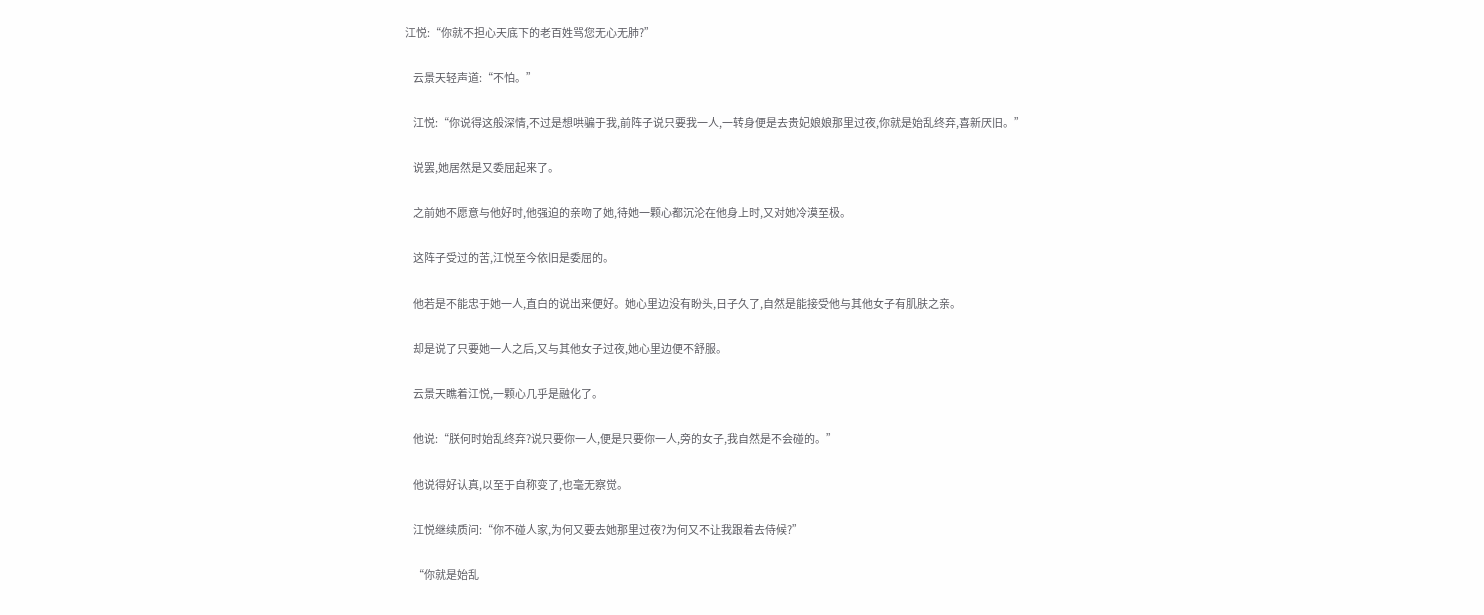江悦:“你就不担心天底下的老百姓骂您无心无肺?”

    云景天轻声道:“不怕。”

    江悦:“你说得这般深情,不过是想哄骗于我,前阵子说只要我一人,一转身便是去贵妃娘娘那里过夜,你就是始乱终弃,喜新厌旧。”

    说罢,她居然是又委屈起来了。

    之前她不愿意与他好时,他强迫的亲吻了她,待她一颗心都沉沦在他身上时,又对她冷漠至极。

    这阵子受过的苦,江悦至今依旧是委屈的。

    他若是不能忠于她一人,直白的说出来便好。她心里边没有盼头,日子久了,自然是能接受他与其他女子有肌肤之亲。

    却是说了只要她一人之后,又与其他女子过夜,她心里边便不舒服。

    云景天瞧着江悦,一颗心几乎是融化了。

    他说:“朕何时始乱终弃?说只要你一人,便是只要你一人,旁的女子,我自然是不会碰的。”

    他说得好认真,以至于自称变了,也毫无察觉。

    江悦继续质问:“你不碰人家,为何又要去她那里过夜?为何又不让我跟着去侍候?”

    “你就是始乱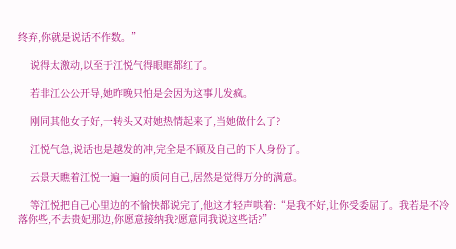终弃,你就是说话不作数。”

    说得太激动,以至于江悦气得眼眶都红了。

    若非江公公开导,她昨晚只怕是会因为这事儿发疯。

    刚同其他女子好,一转头又对她热情起来了,当她做什么了?

    江悦气急,说话也是越发的冲,完全是不顾及自己的下人身份了。

    云景天瞧着江悦一遍一遍的质问自己,居然是觉得万分的满意。

    等江悦把自己心里边的不愉快都说完了,他这才轻声哄着:“是我不好,让你受委屈了。我若是不冷落你些,不去贵妃那边,你愿意接纳我?愿意同我说这些话?”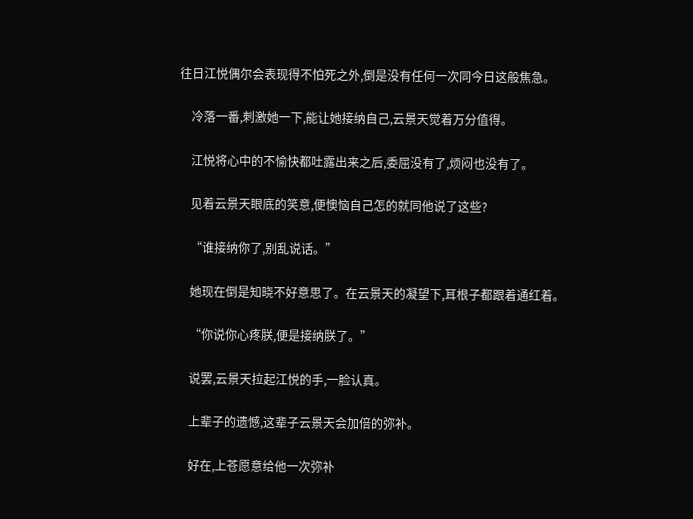往日江悦偶尔会表现得不怕死之外,倒是没有任何一次同今日这般焦急。

    冷落一番,刺激她一下,能让她接纳自己,云景天觉着万分值得。

    江悦将心中的不愉快都吐露出来之后,委屈没有了,烦闷也没有了。

    见着云景天眼底的笑意,便懊恼自己怎的就同他说了这些?

    “谁接纳你了,别乱说话。”

    她现在倒是知晓不好意思了。在云景天的凝望下,耳根子都跟着通红着。

    “你说你心疼朕,便是接纳朕了。”

    说罢,云景天拉起江悦的手,一脸认真。

    上辈子的遗憾,这辈子云景天会加倍的弥补。

    好在,上苍愿意给他一次弥补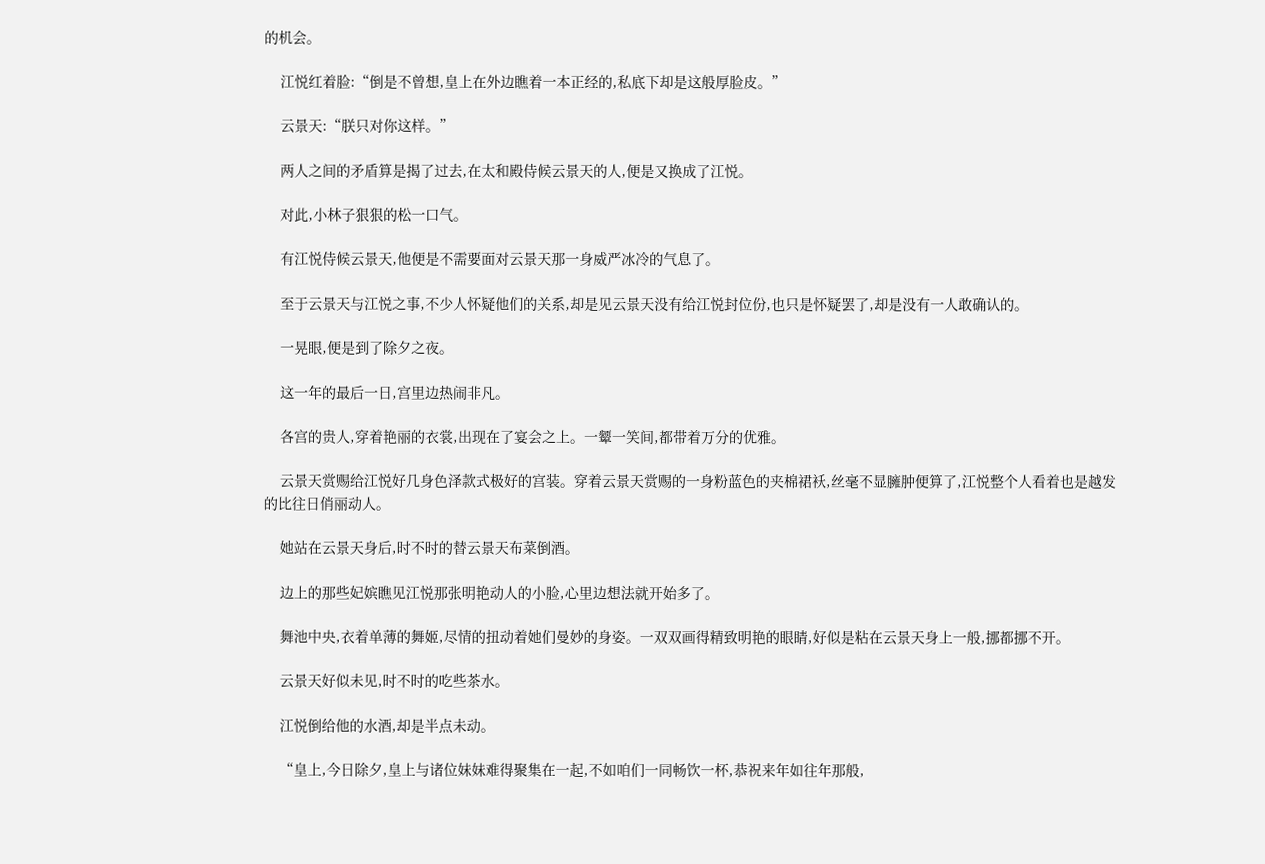的机会。

    江悦红着脸:“倒是不曾想,皇上在外边瞧着一本正经的,私底下却是这般厚脸皮。”

    云景天:“朕只对你这样。”

    两人之间的矛盾算是揭了过去,在太和殿侍候云景天的人,便是又换成了江悦。

    对此,小林子狠狠的松一口气。

    有江悦侍候云景天,他便是不需要面对云景天那一身威严冰冷的气息了。

    至于云景天与江悦之事,不少人怀疑他们的关系,却是见云景天没有给江悦封位份,也只是怀疑罢了,却是没有一人敢确认的。

    一晃眼,便是到了除夕之夜。

    这一年的最后一日,宫里边热闹非凡。

    各宫的贵人,穿着艳丽的衣裳,出现在了宴会之上。一颦一笑间,都带着万分的优雅。

    云景天赏赐给江悦好几身色泽款式极好的宫装。穿着云景天赏赐的一身粉蓝色的夹棉裙袄,丝毫不显臃肿便算了,江悦整个人看着也是越发的比往日俏丽动人。

    她站在云景天身后,时不时的替云景天布菜倒酒。

    边上的那些妃嫔瞧见江悦那张明艳动人的小脸,心里边想法就开始多了。

    舞池中央,衣着单薄的舞姬,尽情的扭动着她们曼妙的身姿。一双双画得精致明艳的眼睛,好似是粘在云景天身上一般,挪都挪不开。

    云景天好似未见,时不时的吃些茶水。

    江悦倒给他的水酒,却是半点未动。

    “皇上,今日除夕,皇上与诸位妹妹难得聚集在一起,不如咱们一同畅饮一杯,恭祝来年如往年那般,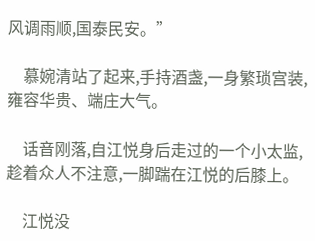风调雨顺,国泰民安。”

    慕婉清站了起来,手持酒盏,一身繁琐宫装,雍容华贵、端庄大气。

    话音刚落,自江悦身后走过的一个小太监,趁着众人不注意,一脚踹在江悦的后膝上。

    江悦没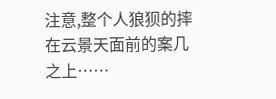注意,整个人狼狈的摔在云景天面前的案几之上……